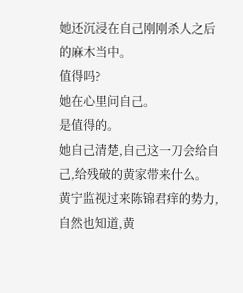她还沉浸在自己刚刚杀人之后的麻木当中。
值得吗?
她在心里问自己。
是值得的。
她自己清楚,自己这一刀会给自己,给残破的黄家带来什么。
黄宁监视过来陈锦君痒的势力,自然也知道,黄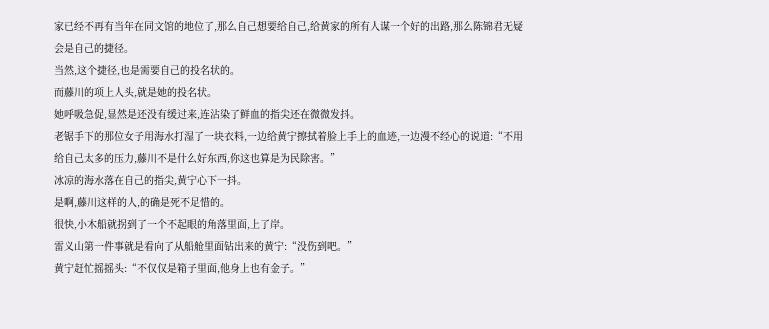家已经不再有当年在同文馆的地位了,那么自己想要给自己,给黄家的所有人谋一个好的出路,那么陈锦君无疑会是自己的捷径。
当然,这个捷径,也是需要自己的投名状的。
而藤川的项上人头,就是她的投名状。
她呼吸急促,显然是还没有缓过来,连沾染了鲜血的指尖还在微微发抖。
老锯手下的那位女子用海水打湿了一块衣料,一边给黄宁擦拭着脸上手上的血迹,一边漫不经心的说道:“不用给自己太多的压力,藤川不是什么好东西,你这也算是为民除害。”
冰凉的海水落在自己的指尖,黄宁心下一抖。
是啊,藤川这样的人,的确是死不足惜的。
很快,小木船就拐到了一个不起眼的角落里面,上了岸。
雷义山第一件事就是看向了从船舱里面钻出来的黄宁:“没伤到吧。”
黄宁赶忙摇摇头:“不仅仅是箱子里面,他身上也有金子。”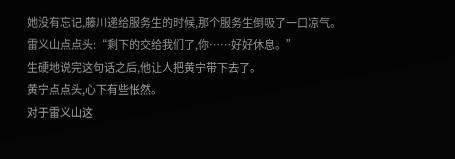她没有忘记,藤川递给服务生的时候,那个服务生倒吸了一口凉气。
雷义山点点头:“剩下的交给我们了,你……好好休息。”
生硬地说完这句话之后,他让人把黄宁带下去了。
黄宁点点头,心下有些怅然。
对于雷义山这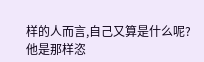样的人而言,自己又算是什么呢?
他是那样恣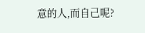意的人,而自己呢?